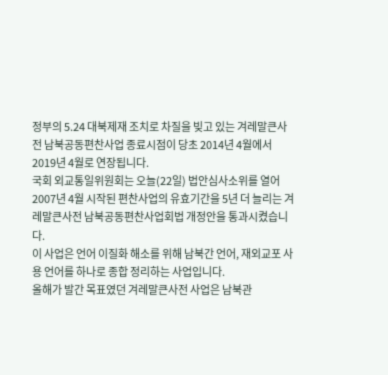정부의 5.24 대북제재 조치로 차질을 빚고 있는 겨레말큰사전 남북공동편찬사업 종료시점이 당초 2014년 4월에서 2019년 4월로 연장됩니다.
국회 외교통일위원회는 오늘(22일) 법안심사소위를 열어 2007년 4월 시작된 편찬사업의 유효기간을 5년 더 늘리는 겨레말큰사전 남북공동편찬사업회법 개정안을 통과시켰습니다.
이 사업은 언어 이질화 해소를 위해 남북간 언어, 재외교포 사용 언어를 하나로 종합 정리하는 사업입니다.
올해가 발간 목표였던 겨레말큰사전 사업은 남북관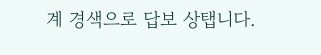계 경색으로 답보 상탭니다.